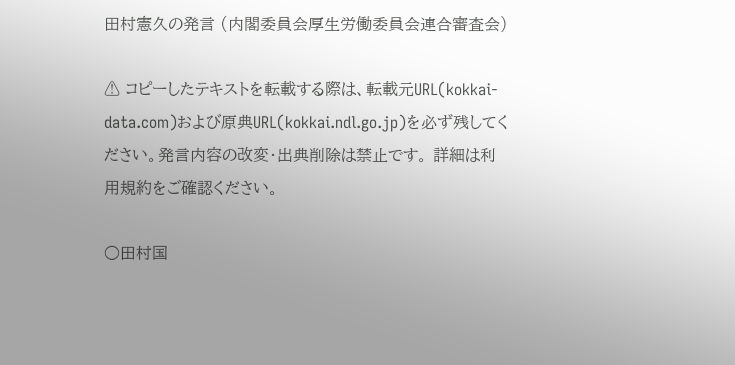田村憲久の発言 (内閣委員会厚生労働委員会連合審査会)

⚠ コピーしたテキストを転載する際は、転載元URL(kokkai-data.com)および原典URL(kokkai.ndl.go.jp)を必ず残してください。発言内容の改変・出典削除は禁止です。 詳細は利用規約をご確認ください。

○田村国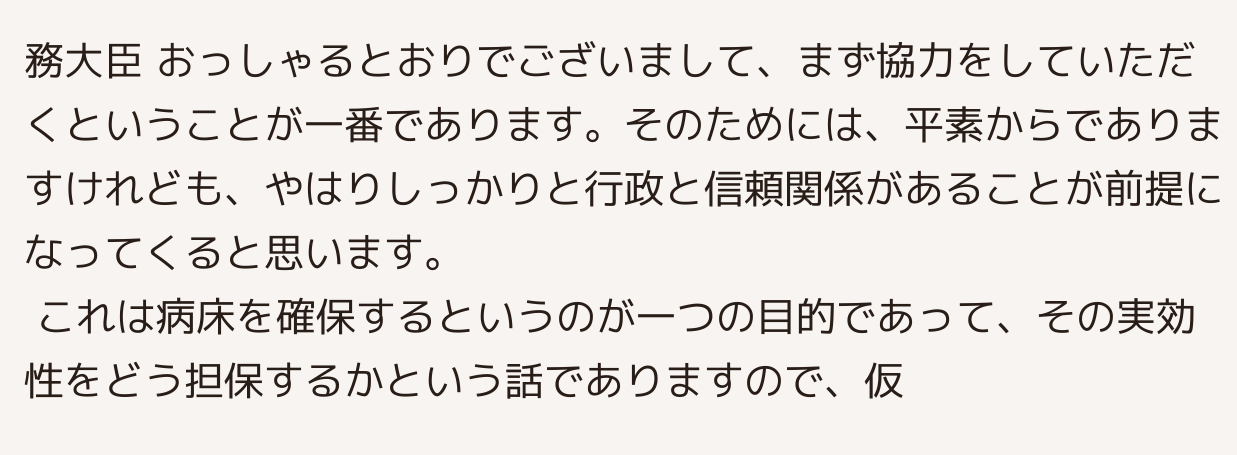務大臣 おっしゃるとおりでございまして、まず協力をしていただくということが一番であります。そのためには、平素からでありますけれども、やはりしっかりと行政と信頼関係があることが前提になってくると思います。
 これは病床を確保するというのが一つの目的であって、その実効性をどう担保するかという話でありますので、仮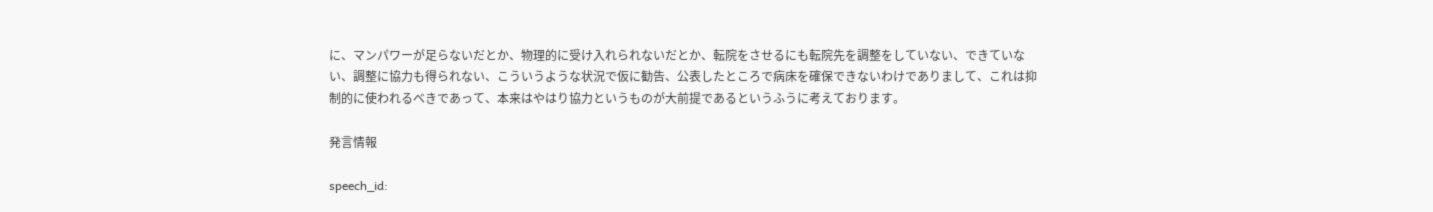に、マンパワーが足らないだとか、物理的に受け入れられないだとか、転院をさせるにも転院先を調整をしていない、できていない、調整に協力も得られない、こういうような状況で仮に勧告、公表したところで病床を確保できないわけでありまして、これは抑制的に使われるべきであって、本来はやはり協力というものが大前提であるというふうに考えております。

発言情報

speech_id: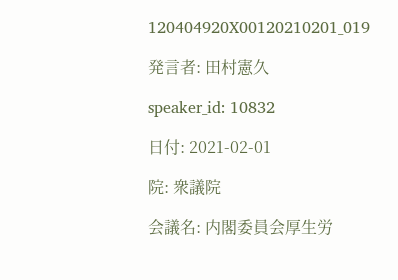120404920X00120210201_019

発言者: 田村憲久

speaker_id: 10832

日付: 2021-02-01

院: 衆議院

会議名: 内閣委員会厚生労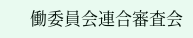働委員会連合審査会